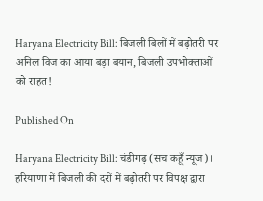Haryana Electricity Bill: बिजली बिलों में बढ़ोतरी पर अनिल विज का आया बड़ा बयान, बिजली उपभोक्ताओं को राहत!

Published On

Haryana Electricity Bill: चंडीगढ़ (सच कहूँ न्यूज)। हरियाणा में बिजली की दरों में बढ़ोतरी पर विपक्ष द्वारा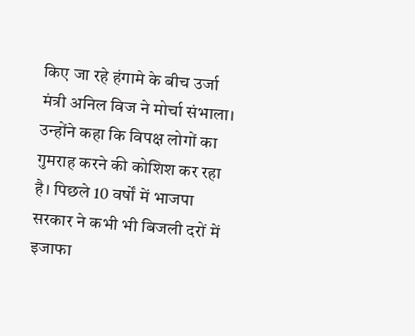किए जा रहे हंगामे के बीच उर्जा मंत्री अनिल विज ने मोर्चा संभाला। उन्होंने कहा कि विपक्ष लोगों का गुमराह करने की कोशिश कर रहा है। पिछले 10 वर्षों में भाजपा सरकार ने कभी भी बिजली दरों में इजाफा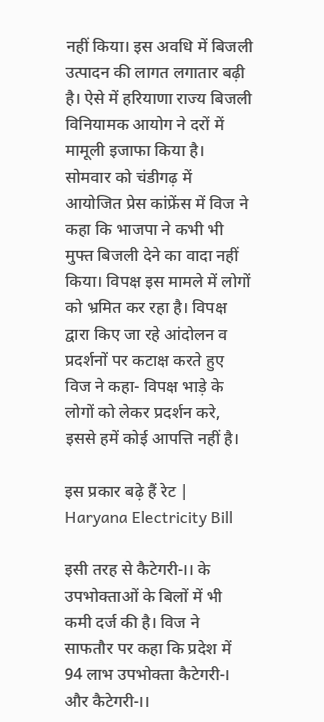नहीं किया। इस अवधि में बिजली उत्पादन की लागत लगातार बढ़ी है। ऐसे में हरियाणा राज्य बिजली विनियामक आयोग ने दरों में मामूली इजाफा किया है। सोमवार को चंडीगढ़ में आयोजित प्रेस कांफ्रेंस में विज ने कहा कि भाजपा ने कभी भी मुफ्त बिजली देने का वादा नहीं किया। विपक्ष इस मामले में लोगों को भ्रमित कर रहा है। विपक्ष द्वारा किए जा रहे आंदोलन व प्रदर्शनों पर कटाक्ष करते हुए विज ने कहा- विपक्ष भाड़े के लोगों को लेकर प्रदर्शन करे, इससे हमें कोई आपत्ति नहीं है।

इस प्रकार बढ़े हैं रेट | Haryana Electricity Bill

इसी तरह से कैटेगरी-।। के उपभोक्ताओं के बिलों में भी कमी दर्ज की है। विज ने साफतौर पर कहा कि प्रदेश में 94 लाभ उपभोक्ता कैटेगरी-। और कैटेगरी-।।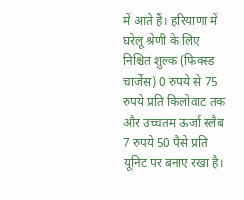में आते हैं। हरियाणा में घरेलू श्रेणी के लिए निश्चित शुल्क (फिक्स्ड चार्जेस) 0 रुपये से 75 रुपये प्रति किलोवाट तक और उच्चतम ऊर्जा स्लैब 7 रुपये 50 पैसे प्रति यूनिट पर बनाए रखा है।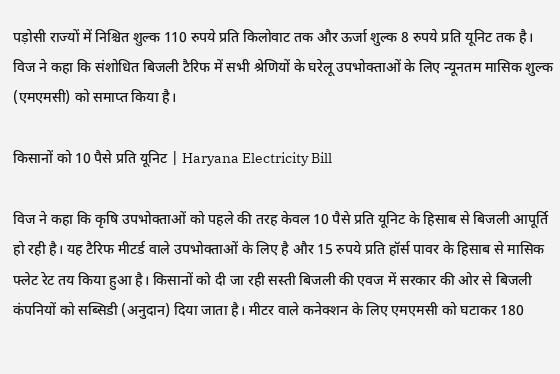पड़ोसी राज्यों में निश्चित शुल्क 110 रुपये प्रति किलोवाट तक और ऊर्जा शुल्क 8 रुपये प्रति यूनिट तक है। विज ने कहा कि संशोधित बिजली टैरिफ में सभी श्रेणियों के घरेलू उपभोक्ताओं के लिए न्यूनतम मासिक शुल्क (एमएमसी) को समाप्त किया है।

किसानों को 10 पैसे प्रति यूनिट | Haryana Electricity Bill

विज ने कहा कि कृषि उपभोक्ताओं को पहले की तरह केवल 10 पैसे प्रति यूनिट के हिसाब से बिजली आपूर्ति हो रही है। यह टैरिफ मीटर्ड वाले उपभोक्ताओं के लिए है और 15 रुपये प्रति हॉर्स पावर के हिसाब से मासिक फ्लेट रेट तय किया हुआ है। किसानों को दी जा रही सस्ती बिजली की एवज में सरकार की ओर से बिजली कंपनियों को सब्सिडी (अनुदान) दिया जाता है। मीटर वाले कनेक्शन के लिए एमएमसी को घटाकर 180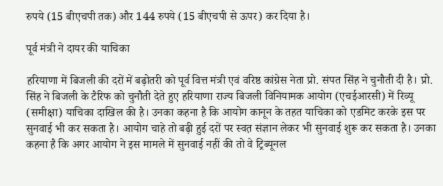रुपये (15 बीएचपी तक) और 144 रुपये (15 बीएचपी से ऊपर) कर दिया है।

पूर्व मंत्री ने दायर की याचिका

हरियाणा में बिजली की दरों में बढ़ोतरी को पूर्व वित्त मंत्री एवं वरिष्ठ कांग्रेस नेता प्रो. संपत सिंह ने चुनौती दी है। प्रो. सिंह ने बिजली के टैरिफ को चुनौती देते हुए हरियाणा राज्य बिजली विनियामक आयोग (एचईआरसी) में रिव्यू (समीक्षा) याचिका दाखिल की है। उनका कहना है कि आयोग कानून के तहत याचिका को एडमिट करके इस पर सुनवाई भी कर सकता है। आयोग चाहे तो बढ़ी हुई दरों पर स्वत़ संज्ञान लेकर भी सुनवाई शुरू कर सकता है। उनका कहना है कि अगर आयोग ने इस मामले में सुनवाई नहीं की तो वे ट्रिब्यूनल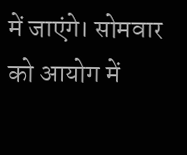में जाएंगे। सोमवार को आयोग में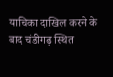याचिका दाखिल करने के बाद चंडीगढ़ स्थित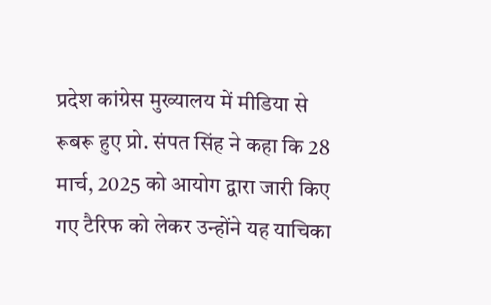प्रदेश कांग्रेस मुख्यालय में मीडिया से रूबरू हुए प्रो. संपत सिंह ने कहा कि 28 मार्च, 2025 को आयोग द्वारा जारी किए गए टैरिफ को लेकर उन्होंने यह याचिका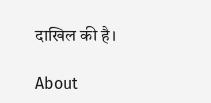दाखिल की है।

About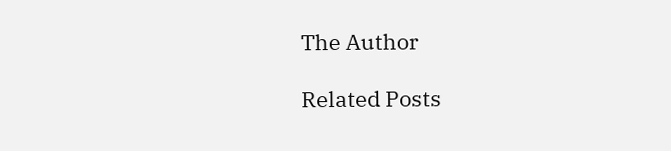The Author

Related Posts